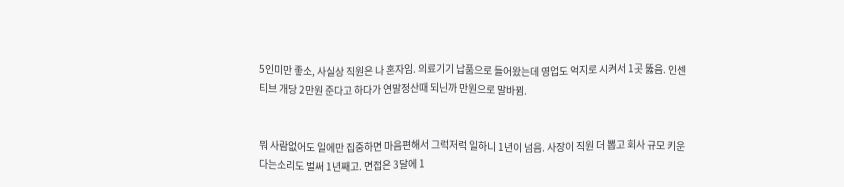5인미만 좋소, 사실상 직원은 나 혼자임. 의료기기 납품으로 들어왔는데 영업도 억지로 시켜서 1곳 뚫음. 인센티브 개당 2만원 준다고 하다가 연말정산때 되닌까 만원으로 말바뀜.


뭐 사람없어도 일에만 집중하면 마음편해서 그럭저럭 일하니 1년이 넘음. 사장이 직원 더 뽑고 회사 규모 키운다는소리도 벌써 1년째고. 면접은 3달에 1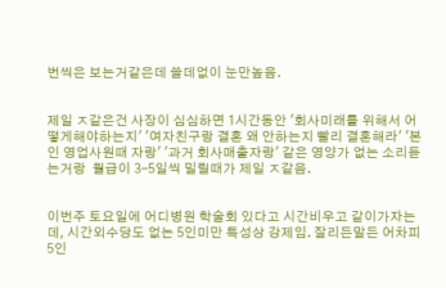번씩은 보는거같은데 쓸데없이 눈만높음.


제일 ㅈ같은건 사장이 심심하면 1시간동안 '회사미래를 위해서 어떻게해야하는지' '여자친구랑 결혼 왜 안하는지 빨리 결혼해라' '본인 영업사원때 자랑' '과거 회사매출자랑' 같은 영양가 없는 소리듣는거랑  월급이 3-5일씩 밀릴때가 제일 ㅈ같음.


이번주 토요일에 어디병원 학술회 있다고 시간비우고 같이가자는데, 시간외수당도 없는 5인미만 특성상 강제임. 잘리든말든 어차피 5인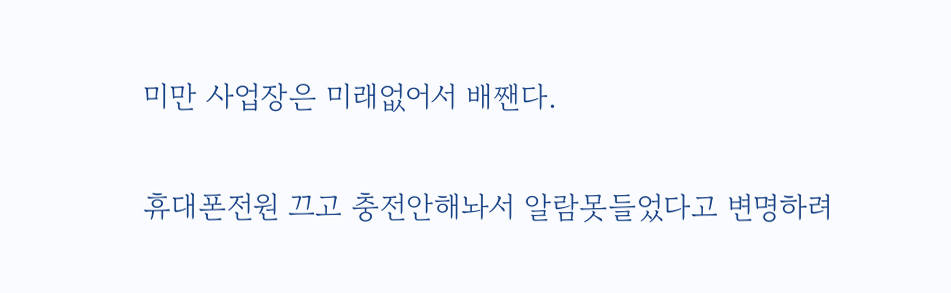미만 사업장은 미래없어서 배짼다.

휴대폰전원 끄고 충전안해놔서 알람못들었다고 변명하려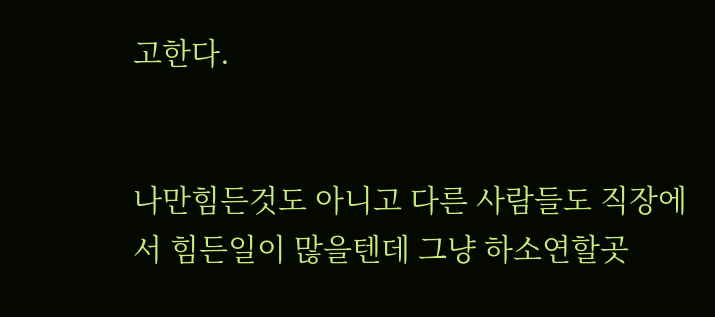고한다.


나만힘든것도 아니고 다른 사람들도 직장에서 힘든일이 많을텐데 그냥 하소연할곳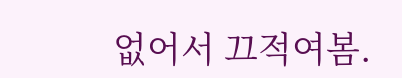없어서 끄적여봄.